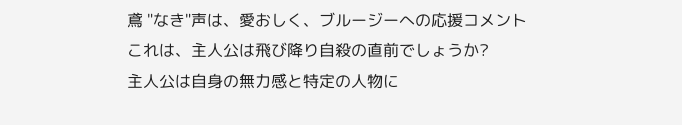鳶 "なき"声は、愛おしく、ブルージーへの応援コメント
これは、主人公は飛び降り自殺の直前でしょうか?
主人公は自身の無力感と特定の人物に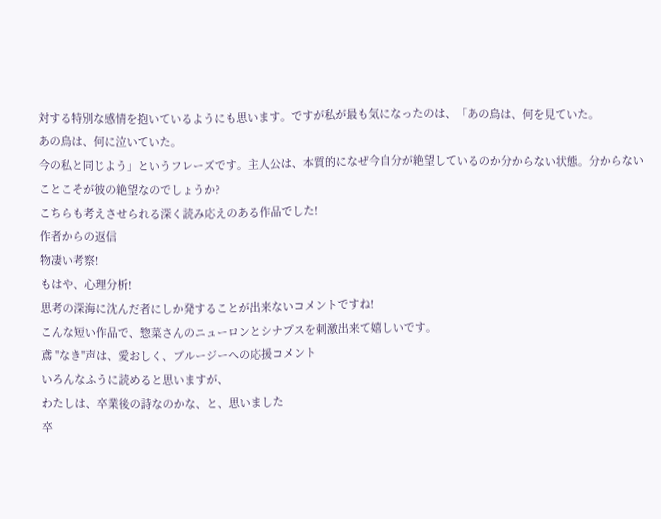対する特別な感情を抱いているようにも思います。ですが私が最も気になったのは、「あの鳥は、何を見ていた。
あの鳥は、何に泣いていた。
今の私と同じよう」というフレーズです。主人公は、本質的になぜ今自分が絶望しているのか分からない状態。分からないことこそが彼の絶望なのでしょうか?
こちらも考えさせられる深く読み応えのある作品でした!
作者からの返信
物凄い考察!
もはや、心理分析!
思考の深海に沈んだ者にしか発することが出来ないコメントですね!
こんな短い作品で、惣菜さんのニューロンとシナプスを刺激出来て嬉しいです。
鳶 "なき"声は、愛おしく、ブルージーへの応援コメント
いろんなふうに読めると思いますが、
わたしは、卒業後の詩なのかな、と、思いました
卒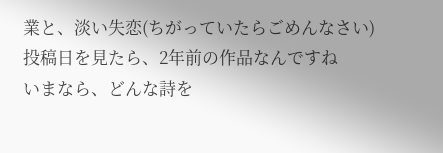業と、淡い失恋(ちがっていたらごめんなさい)
投稿日を見たら、2年前の作品なんですね
いまなら、どんな詩を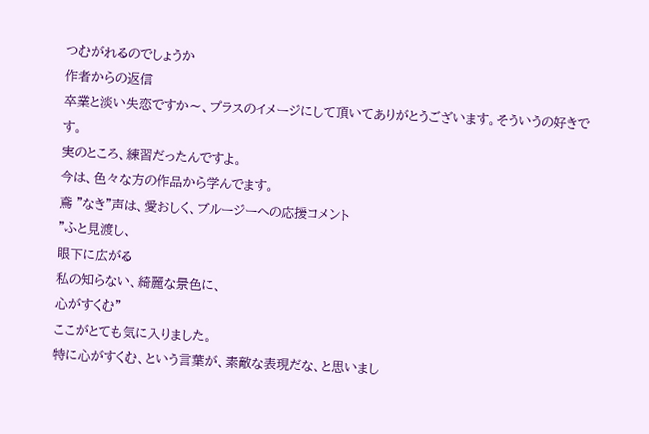つむがれるのでしょうか
作者からの返信
卒業と淡い失恋ですか〜、プラスのイメージにして頂いてありがとうございます。そういうの好きです。
実のところ、練習だったんですよ。
今は、色々な方の作品から学んでます。
鳶 "なき"声は、愛おしく、ブルージーへの応援コメント
"ふと見渡し、
眼下に広がる
私の知らない、綺麗な景色に、
心がすくむ"
ここがとても気に入りました。
特に心がすくむ、という言葉が、素敵な表現だな、と思いまし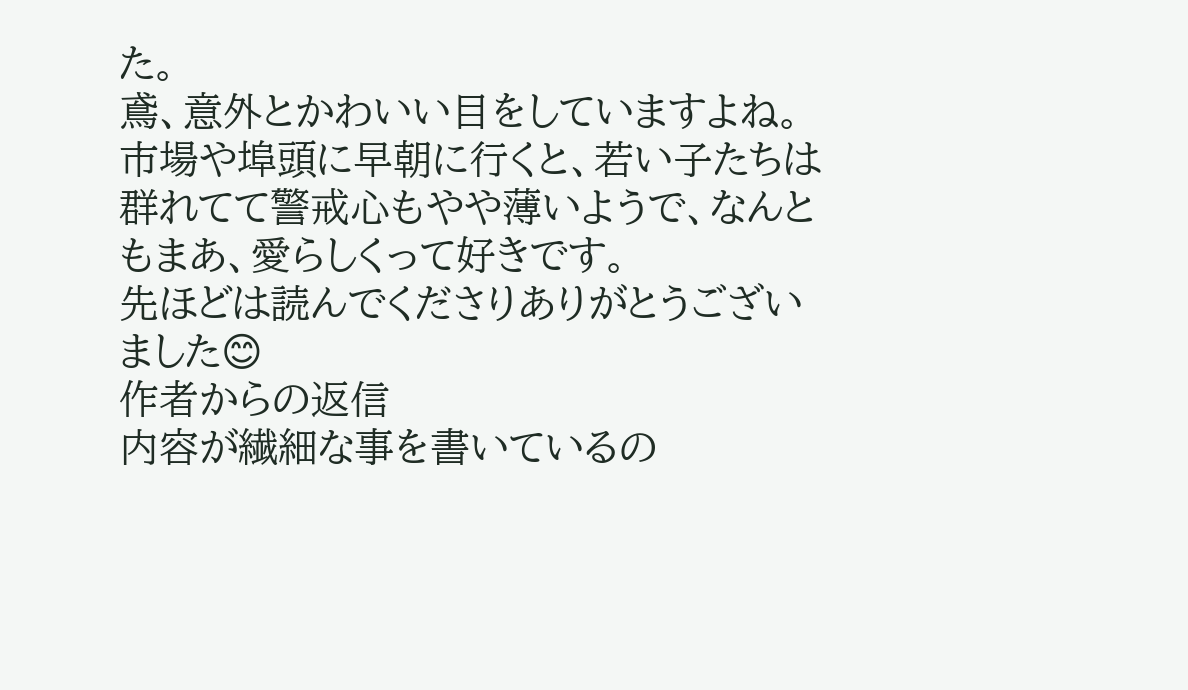た。
鳶、意外とかわいい目をしていますよね。
市場や埠頭に早朝に行くと、若い子たちは群れてて警戒心もやや薄いようで、なんともまあ、愛らしくって好きです。
先ほどは読んでくださりありがとうございました😊
作者からの返信
内容が繊細な事を書いているの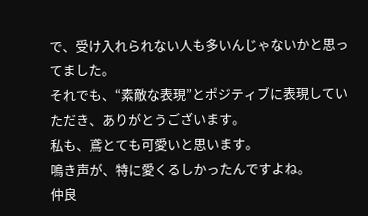で、受け入れられない人も多いんじゃないかと思ってました。
それでも、“素敵な表現”とポジティブに表現していただき、ありがとうございます。
私も、鳶とても可愛いと思います。
鳴き声が、特に愛くるしかったんですよね。
仲良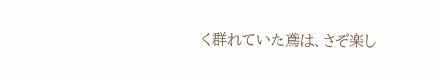く群れていた鳶は、さぞ楽し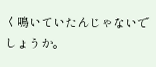く鳴いていたんじゃないでしょうか。